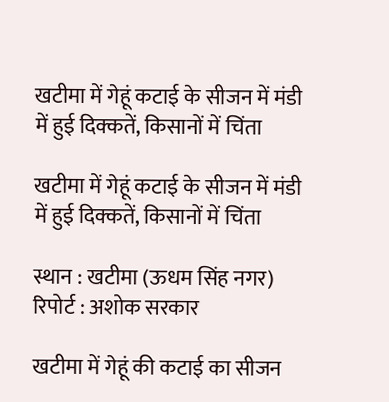खटीमा में गेहूं कटाई के सीजन में मंडी में हुई दिक्कतें, किसानों में चिंता

खटीमा में गेहूं कटाई के सीजन में मंडी में हुई दिक्कतें, किसानों में चिंता

स्थान : खटीमा (ऊधम सिंह नगर)
रिपोर्ट : अशोक सरकार

खटीमा में गेहूं की कटाई का सीजन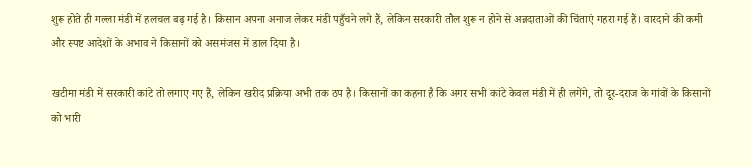शुरू होते ही गल्ला मंडी में हलचल बढ़ गई है। किसान अपना अनाज लेकर मंडी पहुँचने लगे हैं, लेकिन सरकारी तौल शुरू न होने से अन्नदाताओं की चिंताएं गहरा गई हैं। वारदाने की कमी और स्पष्ट आदेशों के अभाव ने किसानों को असमंजस में डाल दिया है।

खटीमा मंडी में सरकारी कांटे तो लगाए गए हैं, लेकिन खरीद प्रक्रिया अभी तक ठप है। किसानों का कहना है कि अगर सभी कांटे केवल मंडी में ही लगेंगे, तो दूर-दराज के गांवों के किसानों को भारी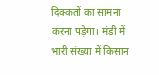दिक्कतों का सामना करना पड़ेगा। मंडी में भारी संख्या में किसान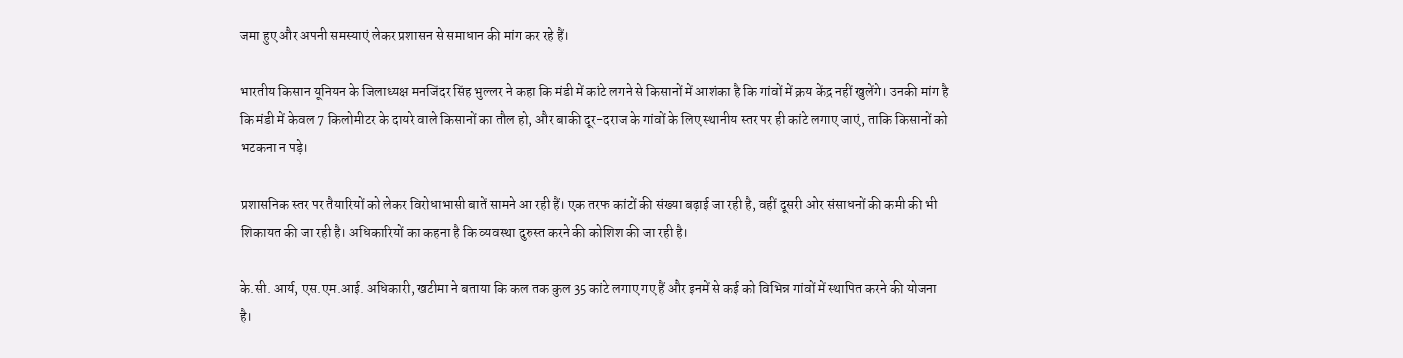जमा हुए और अपनी समस्याएं लेकर प्रशासन से समाधान की मांग कर रहे हैं।

भारतीय किसान यूनियन के जिलाध्यक्ष मनजिंदर सिंह भुल्लर ने कहा कि मंडी में कांटे लगने से किसानों में आशंका है कि गांवों में क्रय केंद्र नहीं खुलेंगे। उनकी मांग है कि मंडी में केवल 7 किलोमीटर के दायरे वाले किसानों का तौल हो, और बाकी दूर-दराज के गांवों के लिए स्थानीय स्तर पर ही कांटे लगाए जाएं, ताकि किसानों को भटकना न पड़े।

प्रशासनिक स्तर पर तैयारियों को लेकर विरोधाभासी बातें सामने आ रही हैं। एक तरफ कांटों की संख्या बढ़ाई जा रही है, वहीं दूसरी ओर संसाधनों की कमी की भी शिकायत की जा रही है। अधिकारियों का कहना है कि व्यवस्था दुरुस्त करने की कोशिश की जा रही है।

के.सी. आर्य, एस.एम.आई. अधिकारी, खटीमा ने बताया कि कल तक कुल 35 कांटे लगाए गए हैं और इनमें से कई को विभिन्न गांवों में स्थापित करने की योजना है।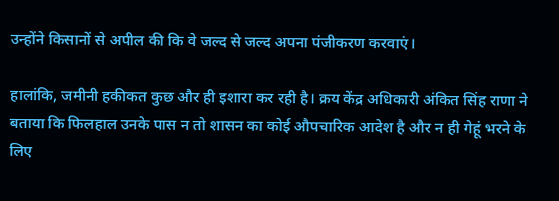उन्होंने किसानों से अपील की कि वे जल्द से जल्द अपना पंजीकरण करवाएं।

हालांकि, जमीनी हकीकत कुछ और ही इशारा कर रही है। क्रय केंद्र अधिकारी अंकित सिंह राणा ने बताया कि फिलहाल उनके पास न तो शासन का कोई औपचारिक आदेश है और न ही गेहूं भरने के लिए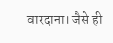वारदाना। जैसे ही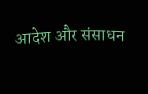आदेश और संसाधन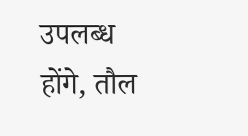उपलब्ध होंगे, तौल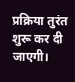प्रक्रिया तुरंत शुरू कर दी जाएगी।